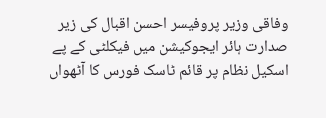وفاقی وزیر پروفیسر احسن اقبال کی زیر صدارت ہائر ایجوکیشن میں فیکلٹی کے پے اسکیل نظام پر قائم ٹاسک فورس کا آٹھواں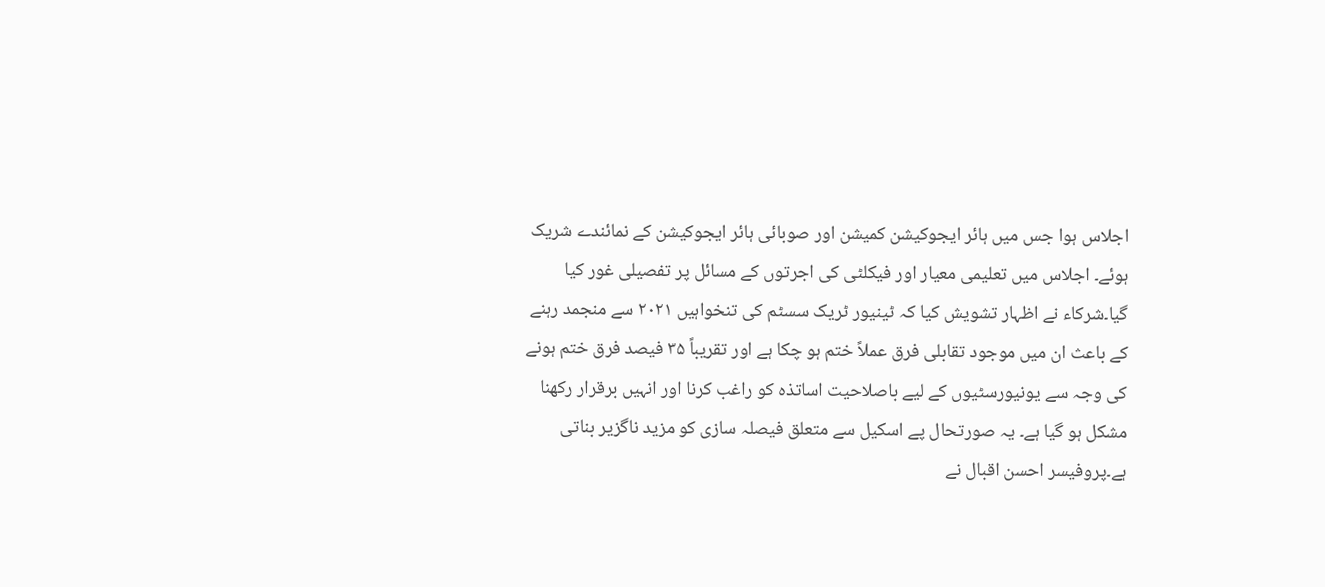اجلاس ہوا جس میں ہائر ایجوکیشن کمیشن اور صوبائی ہائر ایجوکیشن کے نمائندے شریک ہوئے۔ اجلاس میں تعلیمی معیار اور فیکلٹی کی اجرتوں کے مسائل پر تفصیلی غور کیا گیا۔شرکاء نے اظہار تشویش کیا کہ ٹینیور ٹریک سسٹم کی تنخواہیں ۲۰۲۱ سے منجمد رہنے کے باعث ان میں موجود تقابلی فرق عملاً ختم ہو چکا ہے اور تقریباً ۳۵ فیصد فرق ختم ہونے کی وجہ سے یونیورسٹیوں کے لیے باصلاحیت اساتذہ کو راغب کرنا اور انہیں برقرار رکھنا مشکل ہو گیا ہے۔ یہ صورتحال پے اسکیل سے متعلق فیصلہ سازی کو مزید ناگزیر بناتی ہے۔پروفیسر احسن اقبال نے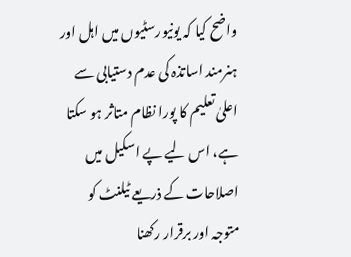واضح کیا کہ یونیورسٹیوں میں اہل اور ہنرمند اساتذہ کی عدم دستیابی سے اعلیٰ تعلیم کا پورا نظام متاثر ہو سکتا ہے، اس لیے پے اسکیل میں اصلاحات کے ذریعے ٹیلنٹ کو متوجہ اور برقرار رکھنا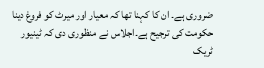ضروری ہے۔ ان کا کہنا تھا کہ معیار اور میرٹ کو فروغ دینا حکومت کی ترجیح ہے۔اجلاس نے منظوری دی کہ ٹینیور ٹریک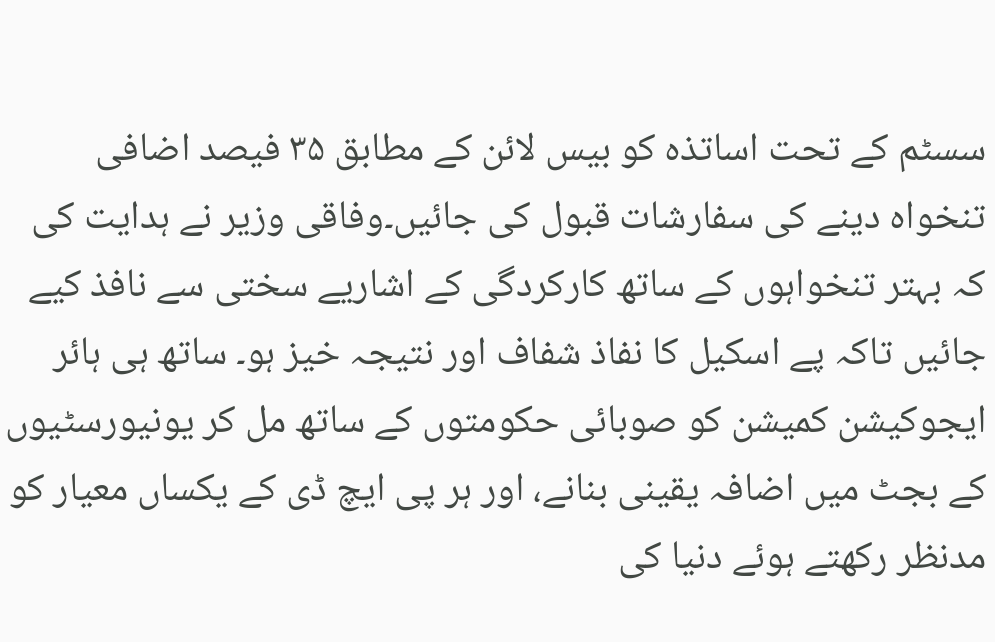سسٹم کے تحت اساتذہ کو بیس لائن کے مطابق ۳۵ فیصد اضافی تنخواہ دینے کی سفارشات قبول کی جائیں۔وفاقی وزیر نے ہدایت کی کہ بہتر تنخواہوں کے ساتھ کارکردگی کے اشاریے سختی سے نافذ کیے جائیں تاکہ پے اسکیل کا نفاذ شفاف اور نتیجہ خیز ہو۔ ساتھ ہی ہائر ایجوکیشن کمیشن کو صوبائی حکومتوں کے ساتھ مل کر یونیورسٹیوں کے بجٹ میں اضافہ یقینی بنانے، اور ہر پی ایچ ڈی کے یکساں معیار کو مدنظر رکھتے ہوئے دنیا کی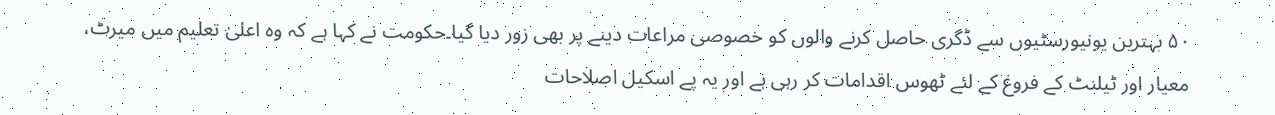۵۰ بہترین یونیورسٹیوں سے ڈگری حاصل کرنے والوں کو خصوصی مراعات دینے پر بھی زور دیا گیا۔حکومت نے کہا ہے کہ وہ اعلیٰ تعلیم میں میرٹ، معیار اور ٹیلنٹ کے فروغ کے لئے ٹھوس اقدامات کر رہی ہے اور یہ پے اسکیل اصلاحات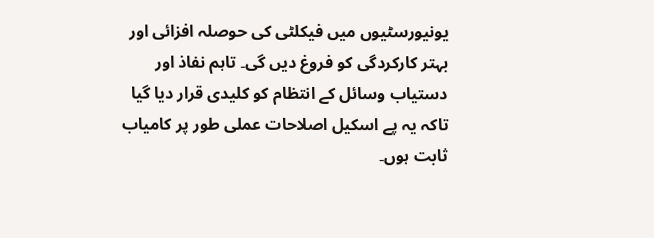یونیورسٹیوں میں فیکلٹی کی حوصلہ افزائی اور بہتر کارکردگی کو فروغ دیں گی۔ تاہم نفاذ اور دستیاب وسائل کے انتظام کو کلیدی قرار دیا گیا تاکہ یہ پے اسکیل اصلاحات عملی طور پر کامیاب ثابت ہوں۔